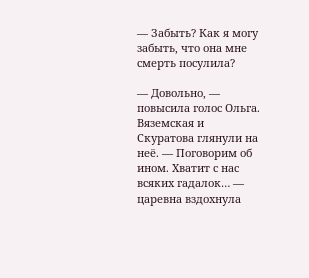— Забыть? Как я могу забыть, что она мне смерть посулила?

— Довольно, — повысила голос Ольга. Вяземская и Скуратова глянули на неё. — Поговорим об ином. Хватит с нас всяких гадалок… — царевна вздохнула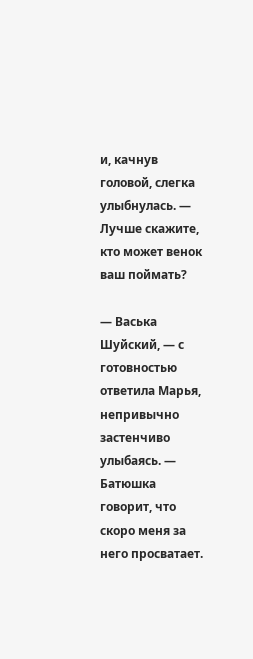и, качнув головой, слегка улыбнулась. — Лучше скажите, кто может венок ваш поймать?

— Васька Шуйский, — с готовностью ответила Марья, непривычно застенчиво улыбаясь. — Батюшка говорит, что скоро меня за него просватает.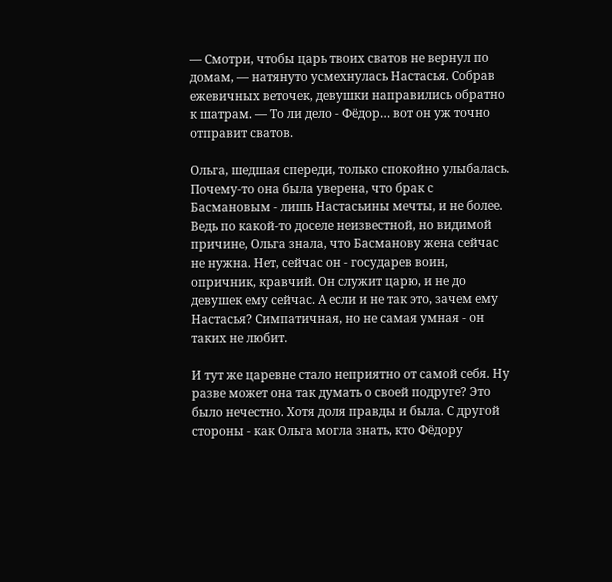— Смотри, чтобы царь твоих сватов не вернул по домам, — натянуто усмехнулась Настасья. Собрав ежевичных веточек, девушки направились обратно к шатрам. — То ли дело - Фёдор… вот он уж точно отправит сватов.

Ольга, шедшая спереди, только спокойно улыбалась. Почему-то она была уверена, что брак с Басмановым - лишь Настасьины мечты, и не более. Ведь по какой-то доселе неизвестной, но видимой причине, Ольга знала, что Басманову жена сейчас не нужна. Нет, сейчас он - государев воин, опричник, кравчий. Он служит царю, и не до девушек ему сейчас. А если и не так это, зачем ему Настасья? Симпатичная, но не самая умная - он таких не любит.

И тут же царевне стало неприятно от самой себя. Ну разве может она так думать о своей подруге? Это было нечестно. Хотя доля правды и была. С другой стороны - как Ольга могла знать, кто Фёдору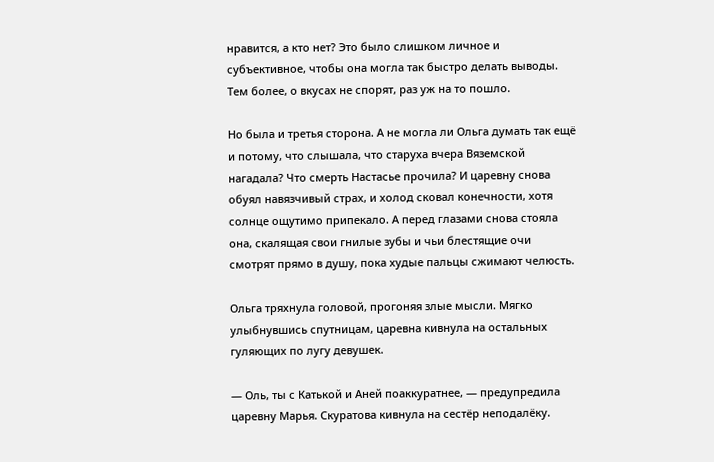нравится, а кто нет? Это было слишком личное и субъективное, чтобы она могла так быстро делать выводы. Тем более, о вкусах не спорят, раз уж на то пошло.

Но была и третья сторона. А не могла ли Ольга думать так ещё и потому, что слышала, что старуха вчера Вяземской нагадала? Что смерть Настасье прочила? И царевну снова обуял навязчивый страх, и холод сковал конечности, хотя солнце ощутимо припекало. А перед глазами снова стояла она, скалящая свои гнилые зубы и чьи блестящие очи смотрят прямо в душу, пока худые пальцы сжимают челюсть.

Ольга тряхнула головой, прогоняя злые мысли. Мягко улыбнувшись спутницам, царевна кивнула на остальных гуляющих по лугу девушек.

— Оль, ты с Катькой и Аней поаккуратнее, — предупредила царевну Марья. Скуратова кивнула на сестёр неподалёку.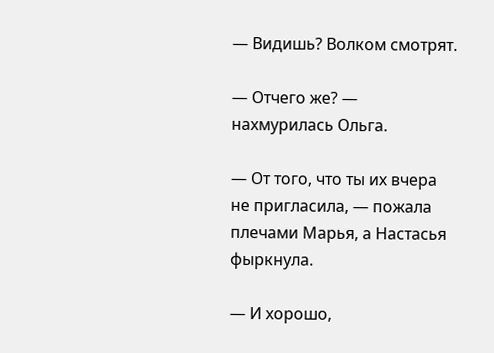— Видишь? Волком смотрят.

— Отчего же? — нахмурилась Ольга.

— От того, что ты их вчера не пригласила, — пожала плечами Марья, а Настасья фыркнула.

— И хорошо,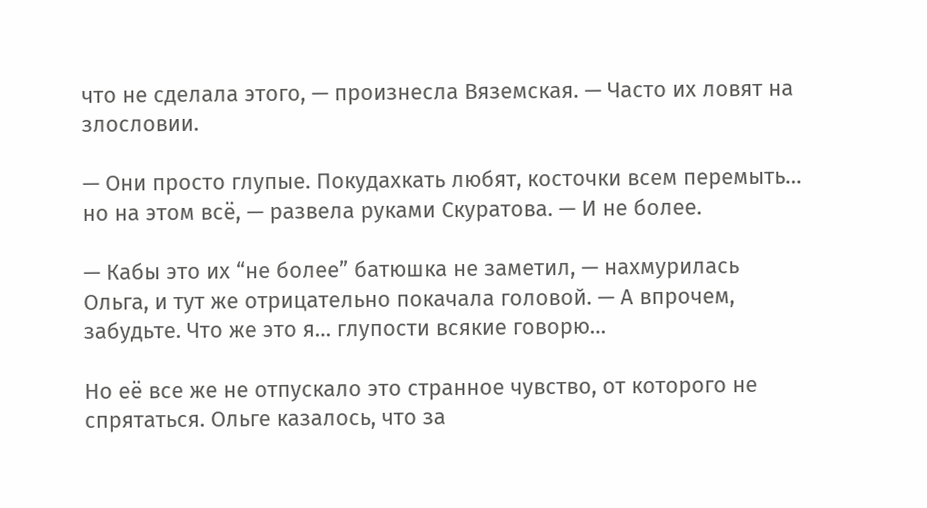что не сделала этого, — произнесла Вяземская. — Часто их ловят на злословии.

— Они просто глупые. Покудахкать любят, косточки всем перемыть… но на этом всё, — развела руками Скуратова. — И не более.

— Кабы это их “не более” батюшка не заметил, — нахмурилась Ольга, и тут же отрицательно покачала головой. — А впрочем, забудьте. Что же это я… глупости всякие говорю…

Но её все же не отпускало это странное чувство, от которого не спрятаться. Ольге казалось, что за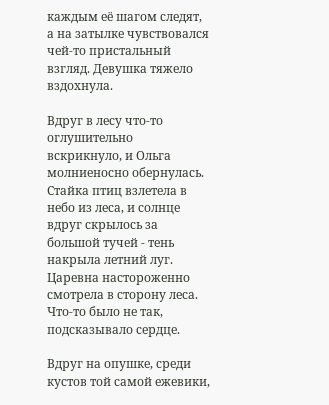каждым её шагом следят, а на затылке чувствовался чей-то пристальный взгляд. Девушка тяжело вздохнула.

Вдруг в лесу что-то оглушительно вскрикнуло, и Ольга молниеносно обернулась. Стайка птиц взлетела в небо из леса, и солнце вдруг скрылось за большой тучей - тень накрыла летний луг. Царевна настороженно смотрела в сторону леса. Что-то было не так, подсказывало сердце.

Вдруг на опушке, среди кустов той самой ежевики,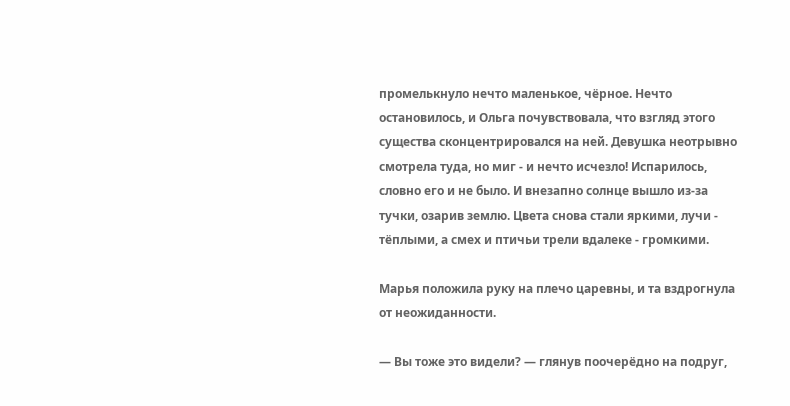промелькнуло нечто маленькое, чёрное. Нечто остановилось, и Ольга почувствовала, что взгляд этого существа сконцентрировался на ней. Девушка неотрывно смотрела туда, но миг - и нечто исчезло! Испарилось, словно его и не было. И внезапно солнце вышло из-за тучки, озарив землю. Цвета снова стали яркими, лучи - тёплыми, а смех и птичьи трели вдалеке - громкими.

Марья положила руку на плечо царевны, и та вздрогнула от неожиданности.

— Вы тоже это видели? — глянув поочерёдно на подруг,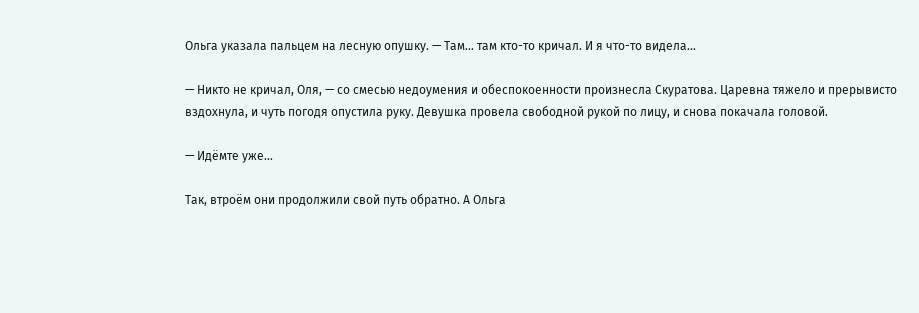Ольга указала пальцем на лесную опушку. — Там… там кто-то кричал. И я что-то видела…

— Никто не кричал, Оля, — со смесью недоумения и обеспокоенности произнесла Скуратова. Царевна тяжело и прерывисто вздохнула, и чуть погодя опустила руку. Девушка провела свободной рукой по лицу, и снова покачала головой.

— Идёмте уже…

Так, втроём они продолжили свой путь обратно. А Ольга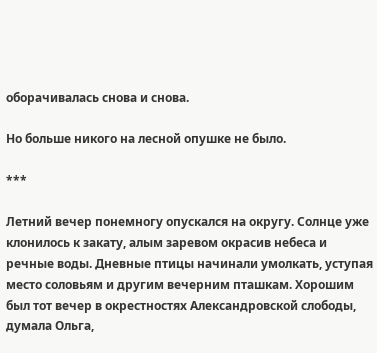оборачивалась снова и снова.

Но больше никого на лесной опушке не было.

***

Летний вечер понемногу опускался на округу. Солнце уже клонилось к закату, алым заревом окрасив небеса и речные воды. Дневные птицы начинали умолкать, уступая место соловьям и другим вечерним пташкам. Хорошим был тот вечер в окрестностях Александровской слободы, думала Ольга,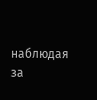наблюдая за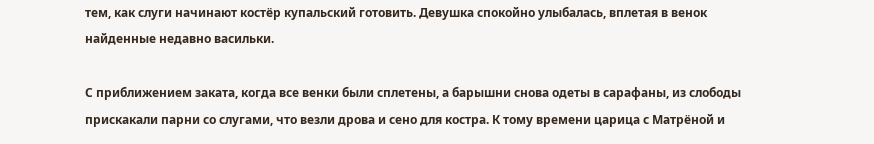тем, как слуги начинают костёр купальский готовить. Девушка спокойно улыбалась, вплетая в венок найденные недавно васильки.

С приближением заката, когда все венки были сплетены, а барышни снова одеты в сарафаны, из слободы прискакали парни со слугами, что везли дрова и сено для костра. К тому времени царица с Матрёной и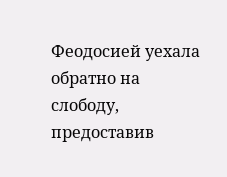Феодосией уехала обратно на слободу, предоставив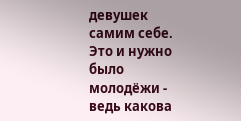девушек самим себе. Это и нужно было молодёжи - ведь какова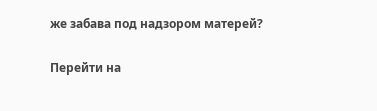же забава под надзором матерей?

Перейти на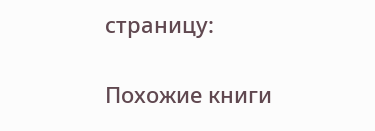страницу:

Похожие книги